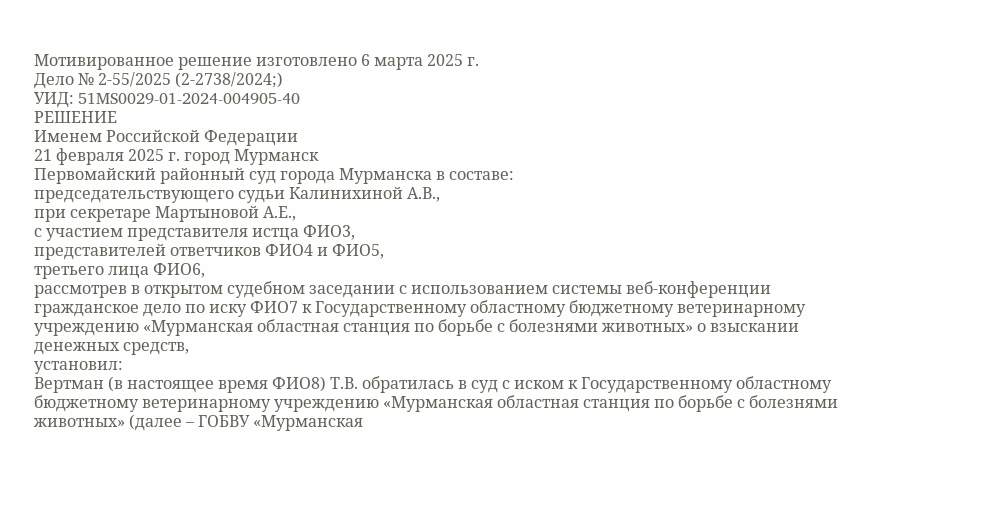Мотивированное решение изготовлено 6 марта 2025 г.
Дело № 2-55/2025 (2-2738/2024;)
УИД: 51MS0029-01-2024-004905-40
РЕШЕНИЕ
Именем Российской Федерации
21 февраля 2025 г. город Мурманск
Первомайский районный суд города Мурманска в составе:
председательствующего судьи Калинихиной А.В.,
при секретаре Мартыновой А.Е.,
с участием представителя истца ФИО3,
представителей ответчиков ФИО4 и ФИО5,
третьего лица ФИО6,
рассмотрев в открытом судебном заседании с использованием системы веб-конференции гражданское дело по иску ФИО7 к Государственному областному бюджетному ветеринарному учреждению «Мурманская областная станция по борьбе с болезнями животных» о взыскании денежных средств,
установил:
Вертман (в настоящее время ФИО8) Т.В. обратилась в суд с иском к Государственному областному бюджетному ветеринарному учреждению «Мурманская областная станция по борьбе с болезнями животных» (далее – ГОБВУ «Мурманская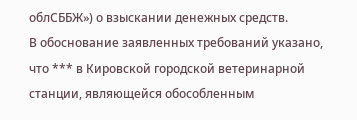облСББЖ») о взыскании денежных средств.
В обоснование заявленных требований указано, что *** в Кировской городской ветеринарной станции, являющейся обособленным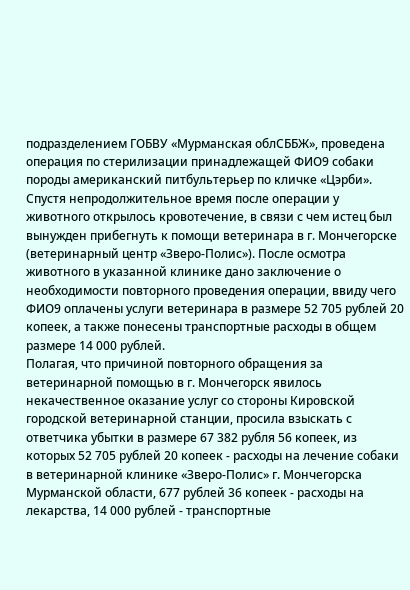подразделением ГОБВУ «Мурманская облСББЖ», проведена операция по стерилизации принадлежащей ФИО9 собаки породы американский питбультерьер по кличке «Цэрби».
Спустя непродолжительное время после операции у животного открылось кровотечение, в связи с чем истец был вынужден прибегнуть к помощи ветеринара в г. Мончегорске (ветеринарный центр «Зверо-Полис»). После осмотра животного в указанной клинике дано заключение о необходимости повторного проведения операции, ввиду чего ФИО9 оплачены услуги ветеринара в размере 52 705 рублей 20 копеек, а также понесены транспортные расходы в общем размере 14 000 рублей.
Полагая, что причиной повторного обращения за ветеринарной помощью в г. Мончегорск явилось некачественное оказание услуг со стороны Кировской городской ветеринарной станции, просила взыскать с ответчика убытки в размере 67 382 рубля 56 копеек, из которых 52 705 рублей 20 копеек - расходы на лечение собаки в ветеринарной клинике «Зверо-Полис» г. Мончегорска Мурманской области, 677 рублей 36 копеек - расходы на лекарства, 14 000 рублей - транспортные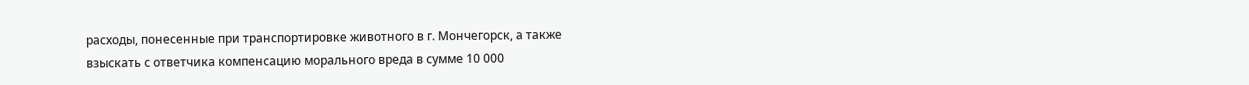расходы, понесенные при транспортировке животного в г. Мончегорск, а также взыскать с ответчика компенсацию морального вреда в сумме 10 000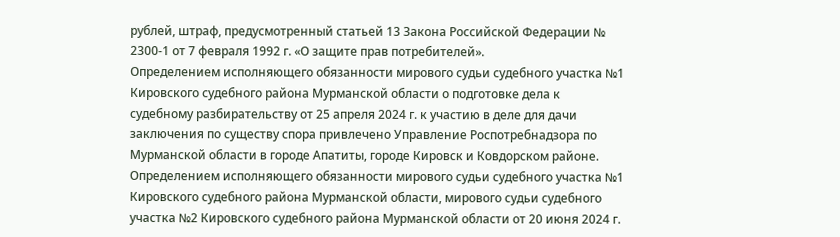рублей, штраф, предусмотренный статьей 13 Закона Российской Федерации № 2300-1 от 7 февраля 1992 г. «О защите прав потребителей».
Определением исполняющего обязанности мирового судьи судебного участка №1 Кировского судебного района Мурманской области о подготовке дела к судебному разбирательству от 25 апреля 2024 г. к участию в деле для дачи заключения по существу спора привлечено Управление Роспотребнадзора по Мурманской области в городе Апатиты, городе Кировск и Ковдорском районе.
Определением исполняющего обязанности мирового судьи судебного участка №1 Кировского судебного района Мурманской области, мирового судьи судебного участка №2 Кировского судебного района Мурманской области от 20 июня 2024 г.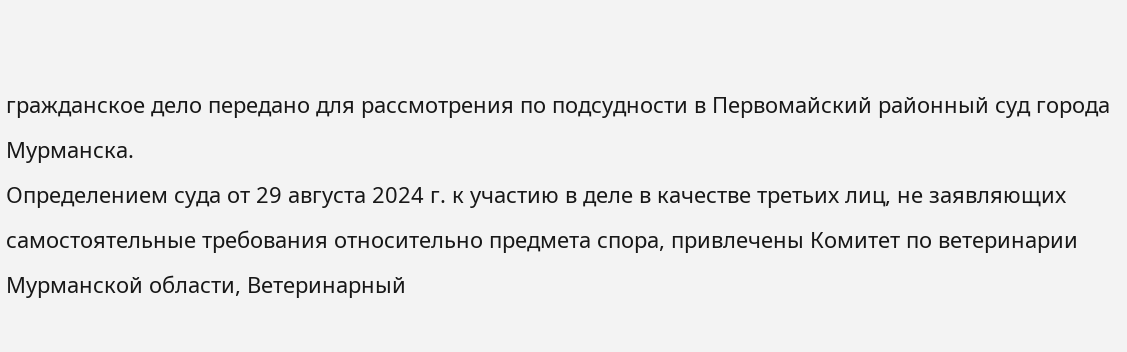гражданское дело передано для рассмотрения по подсудности в Первомайский районный суд города Мурманска.
Определением суда от 29 августа 2024 г. к участию в деле в качестве третьих лиц, не заявляющих самостоятельные требования относительно предмета спора, привлечены Комитет по ветеринарии Мурманской области, Ветеринарный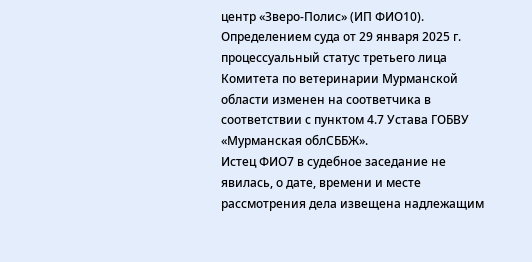центр «Зверо-Полис» (ИП ФИО10).
Определением суда от 29 января 2025 г. процессуальный статус третьего лица Комитета по ветеринарии Мурманской области изменен на соответчика в соответствии с пунктом 4.7 Устава ГОБВУ «Мурманская облСББЖ».
Истец ФИО7 в судебное заседание не явилась, о дате, времени и месте рассмотрения дела извещена надлежащим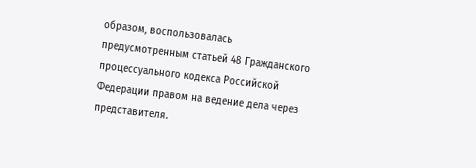образом, воспользовалась предусмотренным статьей 48 Гражданского процессуального кодекса Российской Федерации правом на ведение дела через представителя.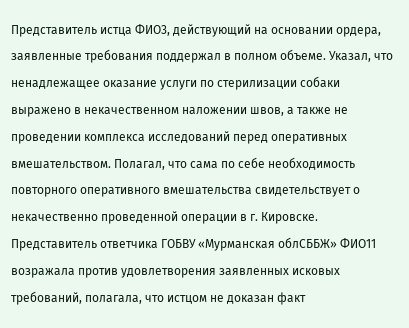Представитель истца ФИО3, действующий на основании ордера, заявленные требования поддержал в полном объеме. Указал, что ненадлежащее оказание услуги по стерилизации собаки выражено в некачественном наложении швов, а также не проведении комплекса исследований перед оперативных вмешательством. Полагал, что сама по себе необходимость повторного оперативного вмешательства свидетельствует о некачественно проведенной операции в г. Кировске.
Представитель ответчика ГОБВУ «Мурманская облСББЖ» ФИО11 возражала против удовлетворения заявленных исковых требований, полагала, что истцом не доказан факт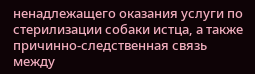ненадлежащего оказания услуги по стерилизации собаки истца, а также причинно-следственная связь между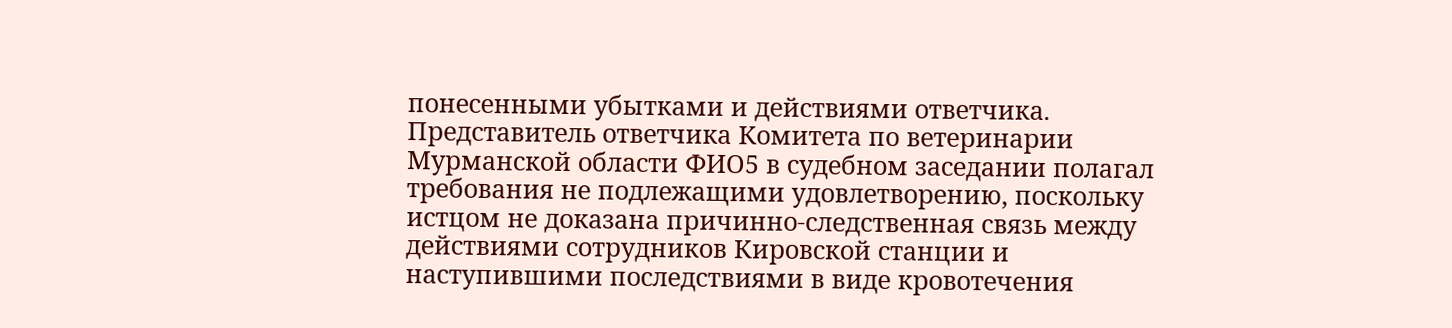понесенными убытками и действиями ответчика.
Представитель ответчика Комитета по ветеринарии Мурманской области ФИО5 в судебном заседании полагал требования не подлежащими удовлетворению, поскольку истцом не доказана причинно-следственная связь между действиями сотрудников Кировской станции и наступившими последствиями в виде кровотечения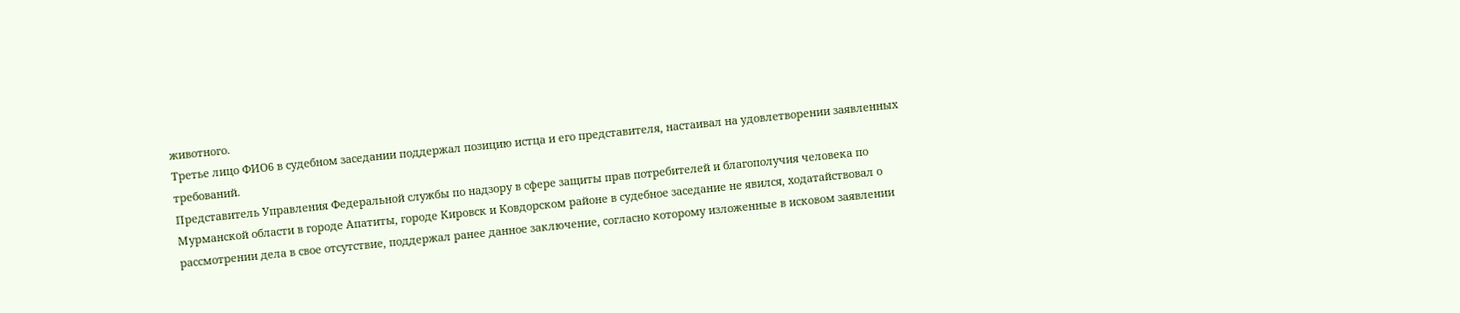животного.
Третье лицо ФИО6 в судебном заседании поддержал позицию истца и его представителя, настаивал на удовлетворении заявленных требований.
Представитель Управления Федеральной службы по надзору в сфере защиты прав потребителей и благополучия человека по Мурманской области в городе Апатиты, городе Кировск и Ковдорском районе в судебное заседание не явился, ходатайствовал о рассмотрении дела в свое отсутствие, поддержал ранее данное заключение, согласно которому изложенные в исковом заявлении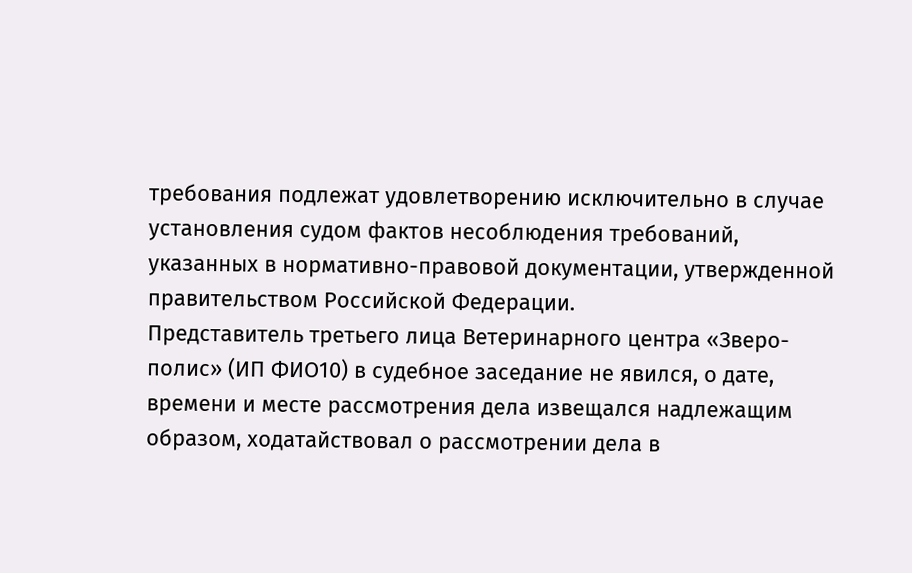требования подлежат удовлетворению исключительно в случае установления судом фактов несоблюдения требований, указанных в нормативно-правовой документации, утвержденной правительством Российской Федерации.
Представитель третьего лица Ветеринарного центра «Зверо-полис» (ИП ФИО10) в судебное заседание не явился, о дате, времени и месте рассмотрения дела извещался надлежащим образом, ходатайствовал о рассмотрении дела в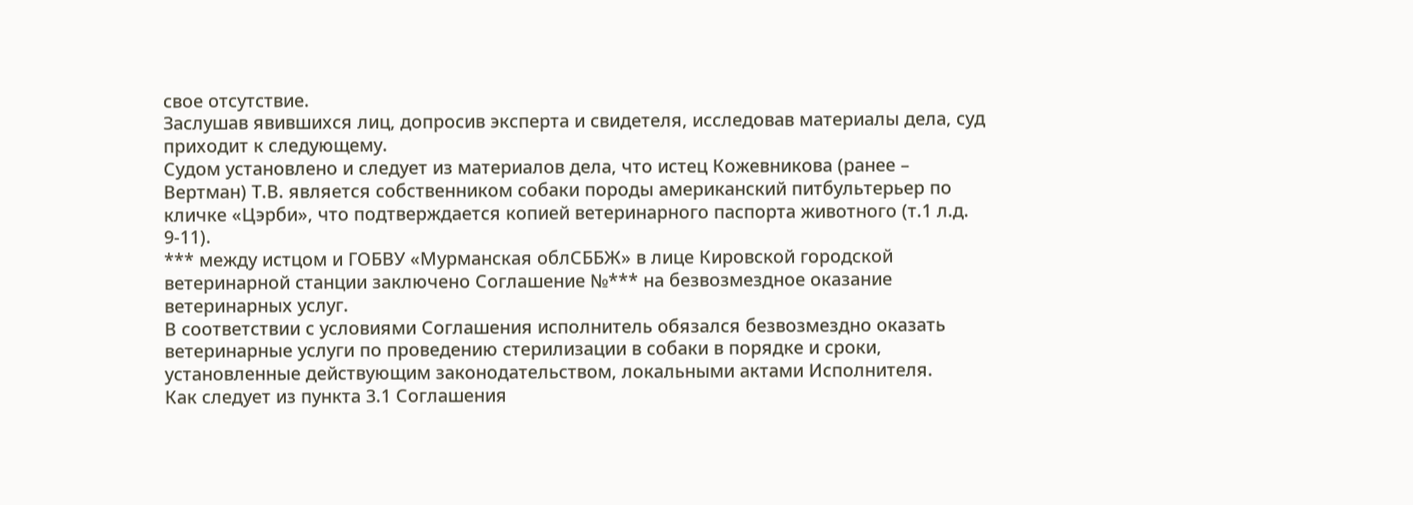свое отсутствие.
Заслушав явившихся лиц, допросив эксперта и свидетеля, исследовав материалы дела, суд приходит к следующему.
Судом установлено и следует из материалов дела, что истец Кожевникова (ранее – Вертман) Т.В. является собственником собаки породы американский питбультерьер по кличке «Цэрби», что подтверждается копией ветеринарного паспорта животного (т.1 л.д. 9-11).
*** между истцом и ГОБВУ «Мурманская облСББЖ» в лице Кировской городской ветеринарной станции заключено Соглашение №*** на безвозмездное оказание ветеринарных услуг.
В соответствии с условиями Соглашения исполнитель обязался безвозмездно оказать ветеринарные услуги по проведению стерилизации в собаки в порядке и сроки, установленные действующим законодательством, локальными актами Исполнителя.
Как следует из пункта 3.1 Соглашения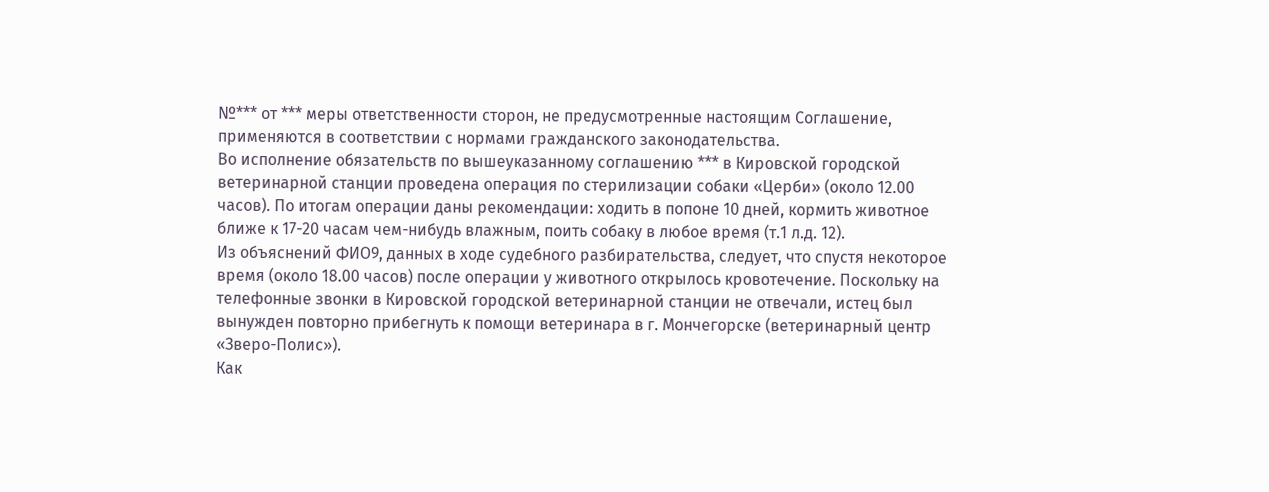№*** от *** меры ответственности сторон, не предусмотренные настоящим Соглашение, применяются в соответствии с нормами гражданского законодательства.
Во исполнение обязательств по вышеуказанному соглашению *** в Кировской городской ветеринарной станции проведена операция по стерилизации собаки «Церби» (около 12.00 часов). По итогам операции даны рекомендации: ходить в попоне 10 дней, кормить животное ближе к 17-20 часам чем-нибудь влажным, поить собаку в любое время (т.1 л.д. 12).
Из объяснений ФИО9, данных в ходе судебного разбирательства, следует, что спустя некоторое время (около 18.00 часов) после операции у животного открылось кровотечение. Поскольку на телефонные звонки в Кировской городской ветеринарной станции не отвечали, истец был вынужден повторно прибегнуть к помощи ветеринара в г. Мончегорске (ветеринарный центр «Зверо-Полис»).
Как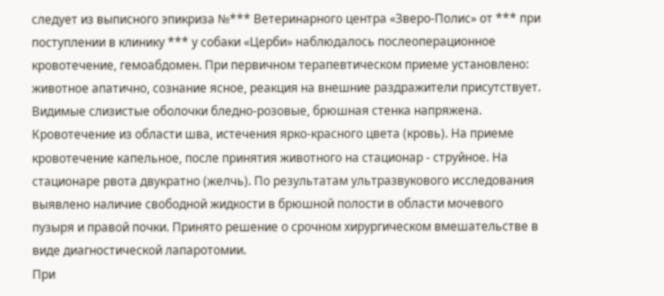следует из выписного эпикриза №*** Ветеринарного центра «Зверо-Полис» от *** при поступлении в клинику *** у собаки «Церби» наблюдалось послеоперационное кровотечение, гемоабдомен. При первичном терапевтическом приеме установлено: животное апатично, сознание ясное, реакция на внешние раздражители присутствует. Видимые слизистые оболочки бледно-розовые, брюшная стенка напряжена. Кровотечение из области шва, истечения ярко-красного цвета (кровь). На приеме кровотечение капельное, после принятия животного на стационар - струйное. На стационаре рвота двукратно (желчь). По результатам ультразвукового исследования выявлено наличие свободной жидкости в брюшной полости в области мочевого пузыря и правой почки. Принято решение о срочном хирургическом вмешательстве в виде диагностической лапаротомии.
При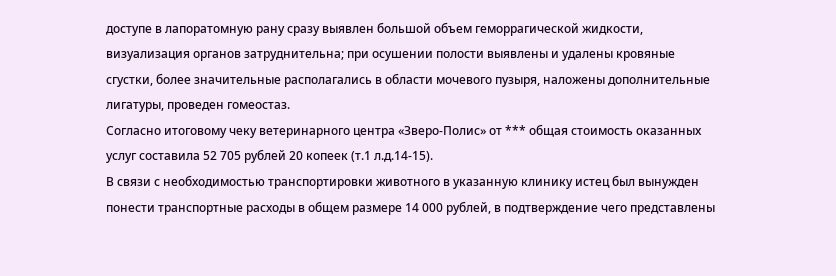доступе в лапоратомную рану сразу выявлен большой объем геморрагической жидкости, визуализация органов затруднительна; при осушении полости выявлены и удалены кровяные сгустки, более значительные располагались в области мочевого пузыря, наложены дополнительные лигатуры, проведен гомеостаз.
Согласно итоговому чеку ветеринарного центра «Зверо-Полис» от *** общая стоимость оказанных услуг составила 52 705 рублей 20 копеек (т.1 л.д.14-15).
В связи с необходимостью транспортировки животного в указанную клинику истец был вынужден понести транспортные расходы в общем размере 14 000 рублей, в подтверждение чего представлены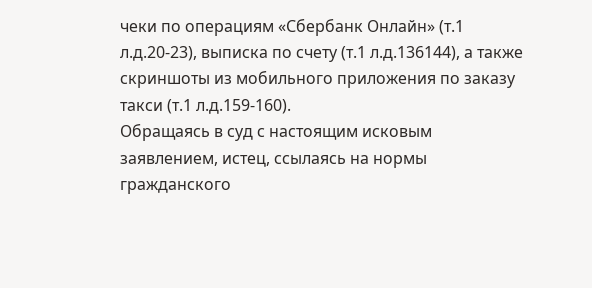чеки по операциям «Сбербанк Онлайн» (т.1 л.д.20-23), выписка по счету (т.1 л.д.136144), а также скриншоты из мобильного приложения по заказу такси (т.1 л.д.159-160).
Обращаясь в суд с настоящим исковым заявлением, истец, ссылаясь на нормы гражданского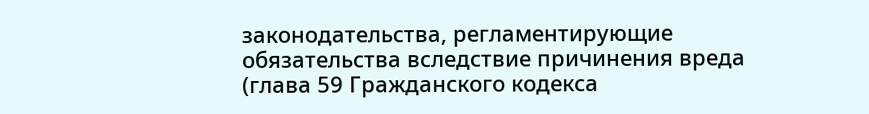законодательства, регламентирующие обязательства вследствие причинения вреда (глава 59 Гражданского кодекса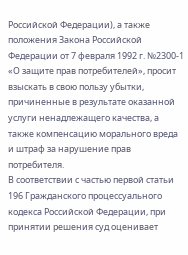Российской Федерации), а также положения Закона Российской Федерации от 7 февраля 1992 г. №2300-1 «О защите прав потребителей», просит взыскать в свою пользу убытки, причиненные в результате оказанной услуги ненадлежащего качества, а также компенсацию морального вреда и штраф за нарушение прав потребителя.
В соответствии с частью первой статьи 196 Гражданского процессуального кодекса Российской Федерации, при принятии решения суд оценивает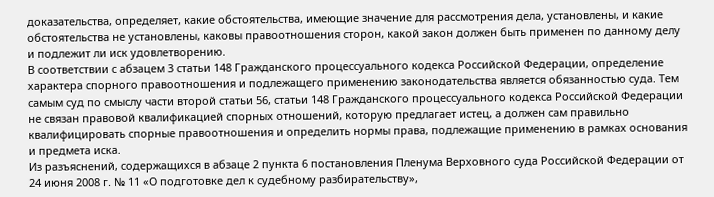доказательства, определяет, какие обстоятельства, имеющие значение для рассмотрения дела, установлены, и какие обстоятельства не установлены, каковы правоотношения сторон, какой закон должен быть применен по данному делу и подлежит ли иск удовлетворению.
В соответствии с абзацем 3 статьи 148 Гражданского процессуального кодекса Российской Федерации, определение характера спорного правоотношения и подлежащего применению законодательства является обязанностью суда. Тем самым суд по смыслу части второй статьи 56, статьи 148 Гражданского процессуального кодекса Российской Федерации не связан правовой квалификацией спорных отношений, которую предлагает истец, а должен сам правильно квалифицировать спорные правоотношения и определить нормы права, подлежащие применению в рамках основания и предмета иска.
Из разъяснений, содержащихся в абзаце 2 пункта 6 постановления Пленума Верховного суда Российской Федерации от 24 июня 2008 г. № 11 «О подготовке дел к судебному разбирательству»,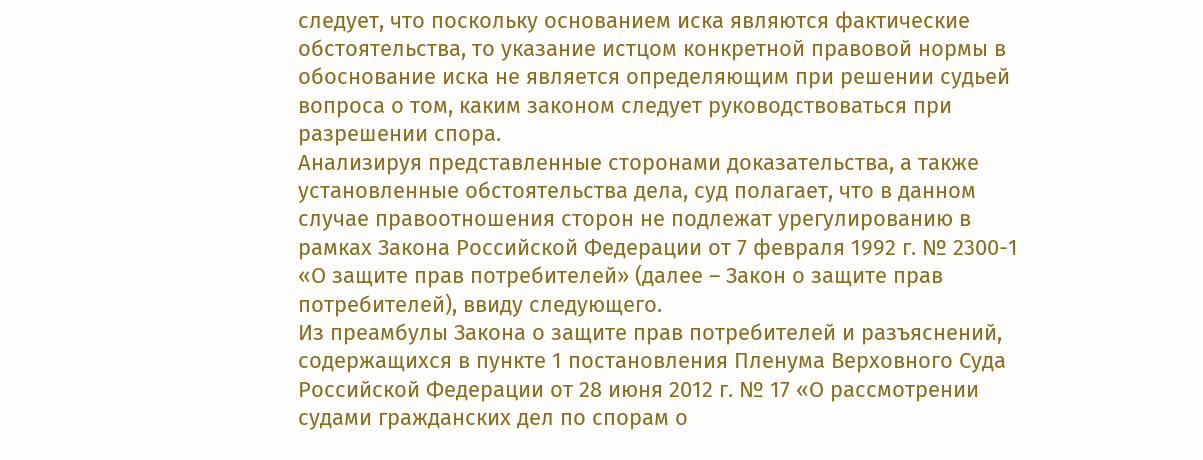следует, что поскольку основанием иска являются фактические обстоятельства, то указание истцом конкретной правовой нормы в обоснование иска не является определяющим при решении судьей вопроса о том, каким законом следует руководствоваться при разрешении спора.
Анализируя представленные сторонами доказательства, а также установленные обстоятельства дела, суд полагает, что в данном случае правоотношения сторон не подлежат урегулированию в рамках Закона Российской Федерации от 7 февраля 1992 г. № 2300-1 «О защите прав потребителей» (далее – Закон о защите прав потребителей), ввиду следующего.
Из преамбулы Закона о защите прав потребителей и разъяснений, содержащихся в пункте 1 постановления Пленума Верховного Суда Российской Федерации от 28 июня 2012 г. № 17 «О рассмотрении судами гражданских дел по спорам о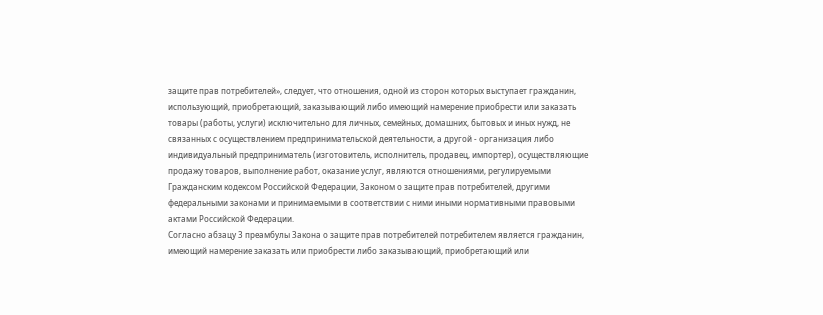защите прав потребителей», следует, что отношения, одной из сторон которых выступает гражданин, использующий, приобретающий, заказывающий либо имеющий намерение приобрести или заказать товары (работы, услуги) исключительно для личных, семейных, домашних, бытовых и иных нужд, не связанных с осуществлением предпринимательской деятельности, а другой - организация либо индивидуальный предприниматель (изготовитель, исполнитель, продавец, импортер), осуществляющие продажу товаров, выполнение работ, оказание услуг, являются отношениями, регулируемыми Гражданским кодексом Российской Федерации, Законом о защите прав потребителей, другими федеральными законами и принимаемыми в соответствии с ними иными нормативными правовыми актами Российской Федерации.
Согласно абзацу 3 преамбулы Закона о защите прав потребителей потребителем является гражданин, имеющий намерение заказать или приобрести либо заказывающий, приобретающий или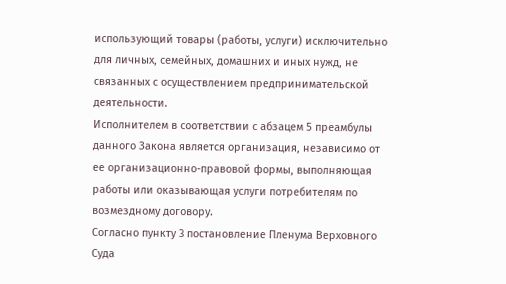использующий товары (работы, услуги) исключительно для личных, семейных, домашних и иных нужд, не связанных с осуществлением предпринимательской деятельности.
Исполнителем в соответствии с абзацем 5 преамбулы данного Закона является организация, независимо от ее организационно-правовой формы, выполняющая работы или оказывающая услуги потребителям по возмездному договору.
Согласно пункту 3 постановление Пленума Верховного Суда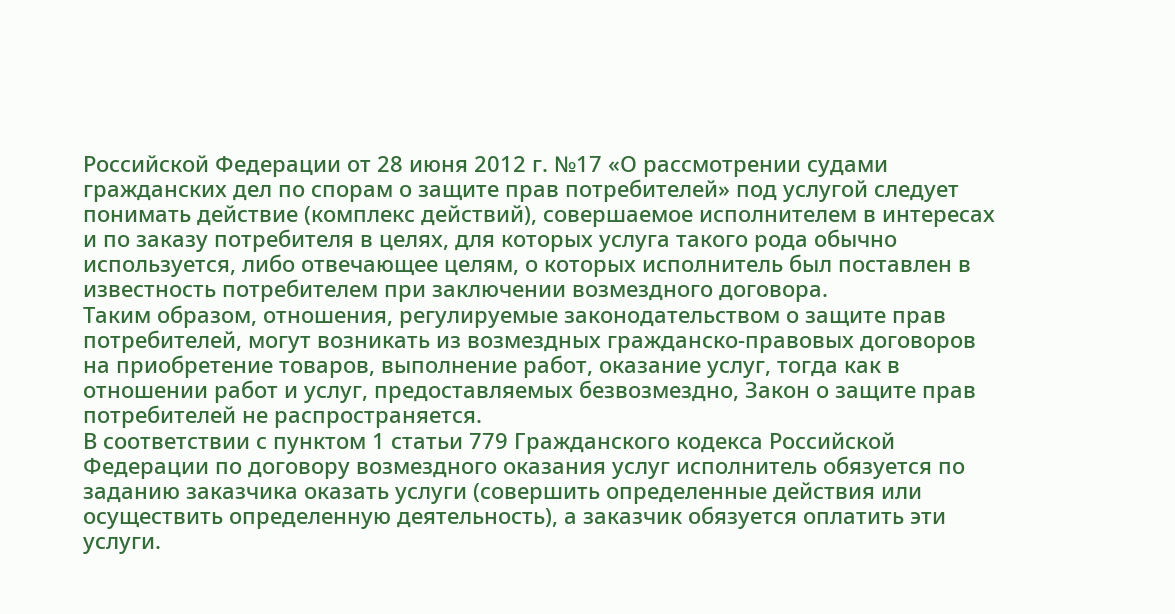Российской Федерации от 28 июня 2012 г. №17 «О рассмотрении судами гражданских дел по спорам о защите прав потребителей» под услугой следует понимать действие (комплекс действий), совершаемое исполнителем в интересах и по заказу потребителя в целях, для которых услуга такого рода обычно используется, либо отвечающее целям, о которых исполнитель был поставлен в известность потребителем при заключении возмездного договора.
Таким образом, отношения, регулируемые законодательством о защите прав потребителей, могут возникать из возмездных гражданско-правовых договоров на приобретение товаров, выполнение работ, оказание услуг, тогда как в отношении работ и услуг, предоставляемых безвозмездно, Закон о защите прав потребителей не распространяется.
В соответствии с пунктом 1 статьи 779 Гражданского кодекса Российской Федерации по договору возмездного оказания услуг исполнитель обязуется по заданию заказчика оказать услуги (совершить определенные действия или осуществить определенную деятельность), а заказчик обязуется оплатить эти услуги.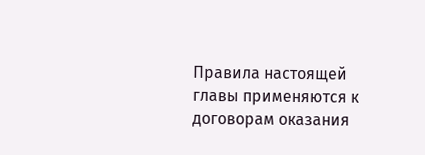Правила настоящей главы применяются к договорам оказания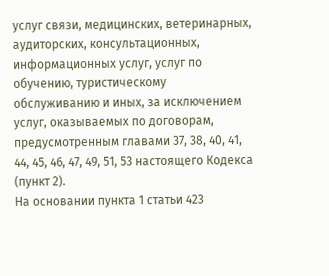услуг связи, медицинских, ветеринарных, аудиторских, консультационных, информационных услуг, услуг по обучению, туристическому обслуживанию и иных, за исключением услуг, оказываемых по договорам, предусмотренным главами 37, 38, 40, 41, 44, 45, 46, 47, 49, 51, 53 настоящего Кодекса (пункт 2).
На основании пункта 1 статьи 423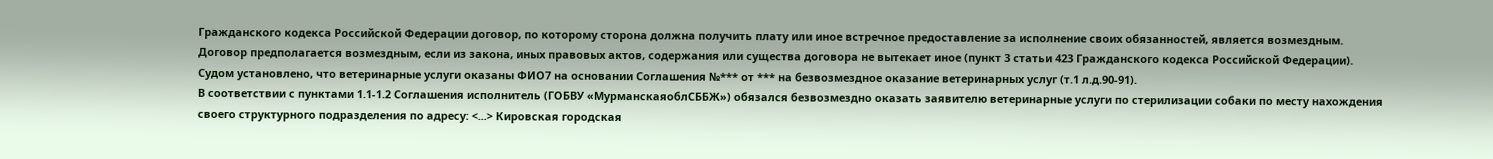Гражданского кодекса Российской Федерации договор, по которому сторона должна получить плату или иное встречное предоставление за исполнение своих обязанностей, является возмездным.
Договор предполагается возмездным, если из закона, иных правовых актов, содержания или существа договора не вытекает иное (пункт 3 статьи 423 Гражданского кодекса Российской Федерации).
Судом установлено, что ветеринарные услуги оказаны ФИО7 на основании Соглашения №*** от *** на безвозмездное оказание ветеринарных услуг (т.1 л.д.90-91).
В соответствии с пунктами 1.1-1.2 Соглашения исполнитель (ГОБВУ «МурманскаяоблСББЖ») обязался безвозмездно оказать заявителю ветеринарные услуги по стерилизации собаки по месту нахождения своего структурного подразделения по адресу: <...> Кировская городская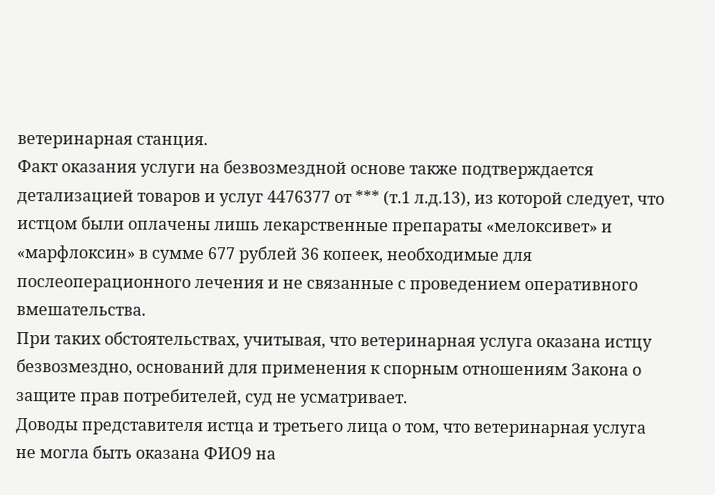ветеринарная станция.
Факт оказания услуги на безвозмездной основе также подтверждается детализацией товаров и услуг 4476377 от *** (т.1 л.д.13), из которой следует, что истцом были оплачены лишь лекарственные препараты «мелоксивет» и «марфлоксин» в сумме 677 рублей 36 копеек, необходимые для послеоперационного лечения и не связанные с проведением оперативного вмешательства.
При таких обстоятельствах, учитывая, что ветеринарная услуга оказана истцу безвозмездно, оснований для применения к спорным отношениям Закона о защите прав потребителей, суд не усматривает.
Доводы представителя истца и третьего лица о том, что ветеринарная услуга не могла быть оказана ФИО9 на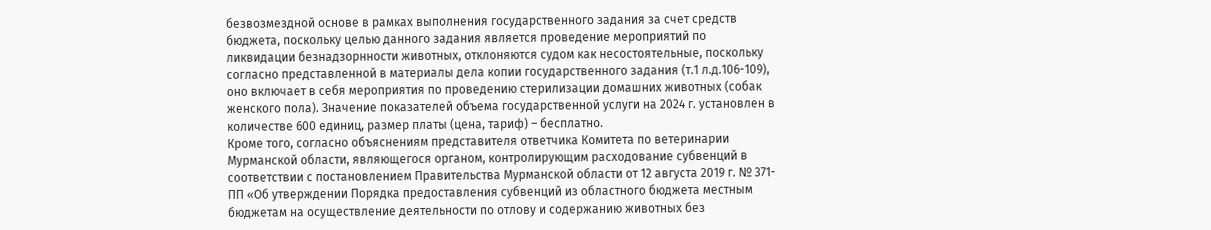безвозмездной основе в рамках выполнения государственного задания за счет средств бюджета, поскольку целью данного задания является проведение мероприятий по ликвидации безнадзорнности животных, отклоняются судом как несостоятельные, поскольку согласно представленной в материалы дела копии государственного задания (т.1 л.д.106-109), оно включает в себя мероприятия по проведению стерилизации домашних животных (собак женского пола). Значение показателей объема государственной услуги на 2024 г. установлен в количестве 600 единиц, размер платы (цена, тариф) – бесплатно.
Кроме того, согласно объяснениям представителя ответчика Комитета по ветеринарии Мурманской области, являющегося органом, контролирующим расходование субвенций в соответствии с постановлением Правительства Мурманской области от 12 августа 2019 г. № 371-ПП «Об утверждении Порядка предоставления субвенций из областного бюджета местным бюджетам на осуществление деятельности по отлову и содержанию животных без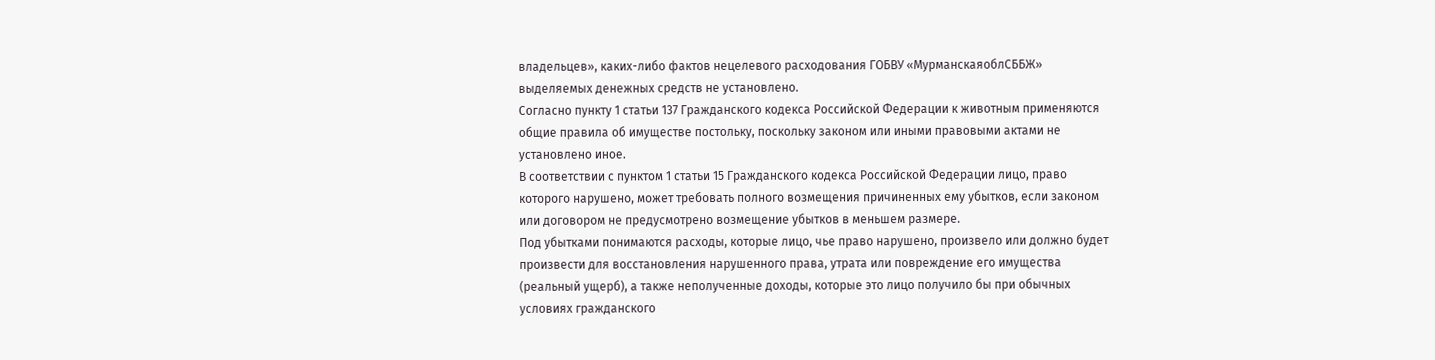владельцев», каких-либо фактов нецелевого расходования ГОБВУ «МурманскаяоблСББЖ» выделяемых денежных средств не установлено.
Согласно пункту 1 статьи 137 Гражданского кодекса Российской Федерации к животным применяются общие правила об имуществе постольку, поскольку законом или иными правовыми актами не установлено иное.
В соответствии с пунктом 1 статьи 15 Гражданского кодекса Российской Федерации лицо, право которого нарушено, может требовать полного возмещения причиненных ему убытков, если законом или договором не предусмотрено возмещение убытков в меньшем размере.
Под убытками понимаются расходы, которые лицо, чье право нарушено, произвело или должно будет произвести для восстановления нарушенного права, утрата или повреждение его имущества (реальный ущерб), а также неполученные доходы, которые это лицо получило бы при обычных условиях гражданского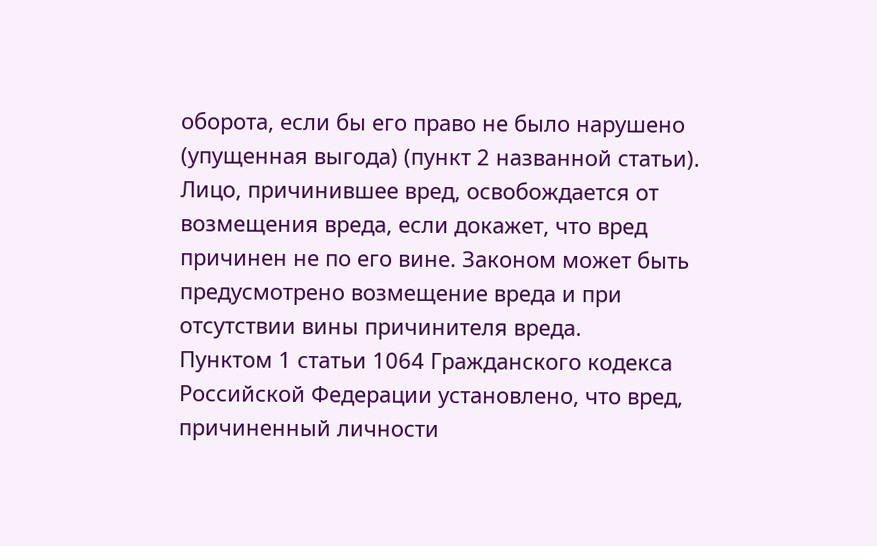оборота, если бы его право не было нарушено (упущенная выгода) (пункт 2 названной статьи).
Лицо, причинившее вред, освобождается от возмещения вреда, если докажет, что вред причинен не по его вине. Законом может быть предусмотрено возмещение вреда и при отсутствии вины причинителя вреда.
Пунктом 1 статьи 1064 Гражданского кодекса Российской Федерации установлено, что вред, причиненный личности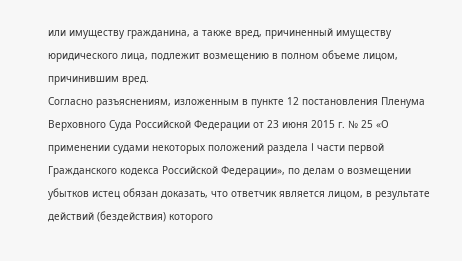или имуществу гражданина, а также вред, причиненный имуществу юридического лица, подлежит возмещению в полном объеме лицом, причинившим вред.
Согласно разъяснениям, изложенным в пункте 12 постановления Пленума Верховного Суда Российской Федерации от 23 июня 2015 г. № 25 «О применении судами некоторых положений раздела I части первой Гражданского кодекса Российской Федерации», по делам о возмещении убытков истец обязан доказать, что ответчик является лицом, в результате действий (бездействия) которого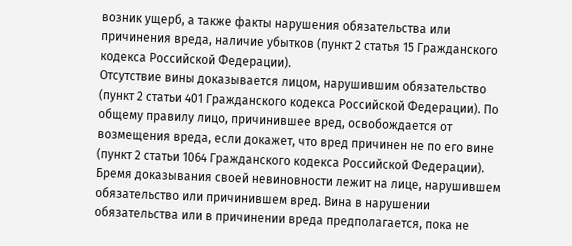возник ущерб, а также факты нарушения обязательства или причинения вреда, наличие убытков (пункт 2 статья 15 Гражданского кодекса Российской Федерации).
Отсутствие вины доказывается лицом, нарушившим обязательство (пункт 2 статьи 401 Гражданского кодекса Российской Федерации). По общему правилу лицо, причинившее вред, освобождается от возмещения вреда, если докажет, что вред причинен не по его вине (пункт 2 статьи 1064 Гражданского кодекса Российской Федерации). Бремя доказывания своей невиновности лежит на лице, нарушившем обязательство или причинившем вред. Вина в нарушении обязательства или в причинении вреда предполагается, пока не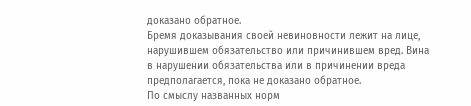доказано обратное.
Бремя доказывания своей невиновности лежит на лице, нарушившем обязательство или причинившем вред. Вина в нарушении обязательства или в причинении вреда предполагается, пока не доказано обратное.
По смыслу названных норм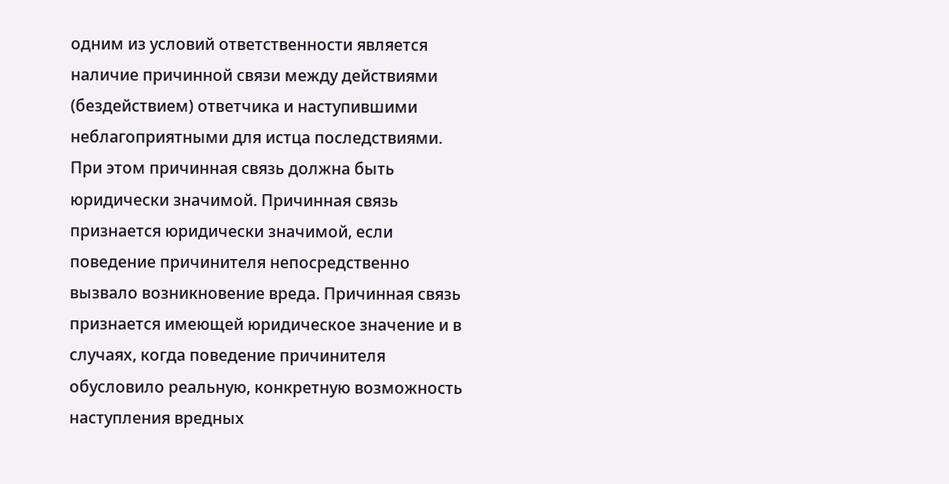одним из условий ответственности является наличие причинной связи между действиями (бездействием) ответчика и наступившими неблагоприятными для истца последствиями. При этом причинная связь должна быть юридически значимой. Причинная связь признается юридически значимой, если поведение причинителя непосредственно вызвало возникновение вреда. Причинная связь признается имеющей юридическое значение и в случаях, когда поведение причинителя обусловило реальную, конкретную возможность наступления вредных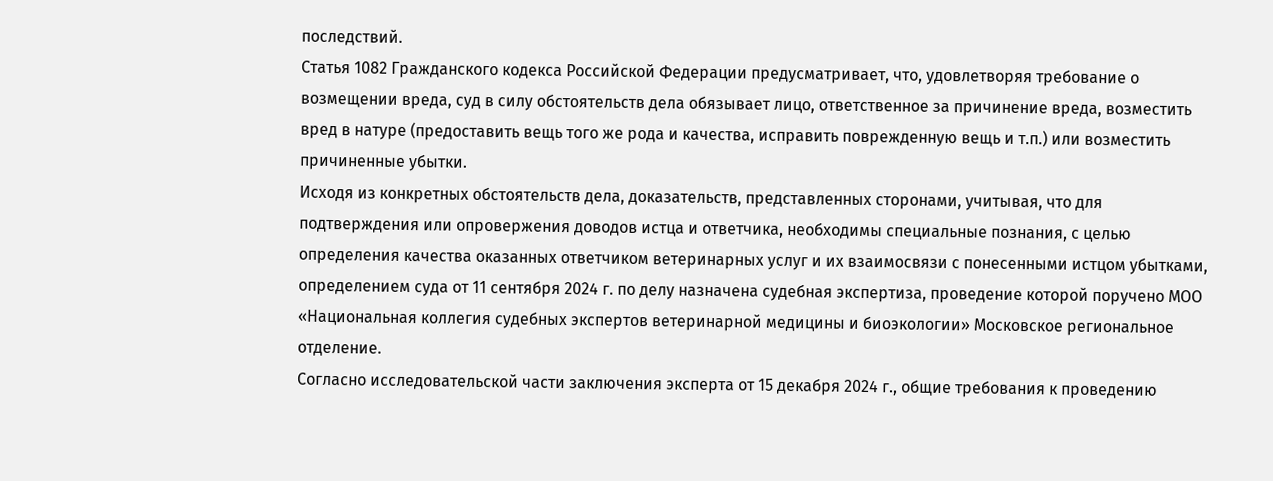последствий.
Статья 1082 Гражданского кодекса Российской Федерации предусматривает, что, удовлетворяя требование о возмещении вреда, суд в силу обстоятельств дела обязывает лицо, ответственное за причинение вреда, возместить вред в натуре (предоставить вещь того же рода и качества, исправить поврежденную вещь и т.п.) или возместить причиненные убытки.
Исходя из конкретных обстоятельств дела, доказательств, представленных сторонами, учитывая, что для подтверждения или опровержения доводов истца и ответчика, необходимы специальные познания, с целью определения качества оказанных ответчиком ветеринарных услуг и их взаимосвязи с понесенными истцом убытками, определением суда от 11 сентября 2024 г. по делу назначена судебная экспертиза, проведение которой поручено МОО «Национальная коллегия судебных экспертов ветеринарной медицины и биоэкологии» Московское региональное отделение.
Согласно исследовательской части заключения эксперта от 15 декабря 2024 г., общие требования к проведению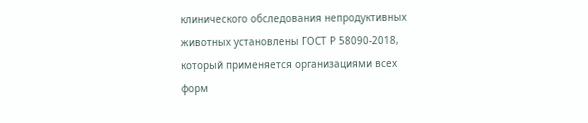клинического обследования непродуктивных животных установлены ГОСТ Р 58090-2018, который применяется организациями всех форм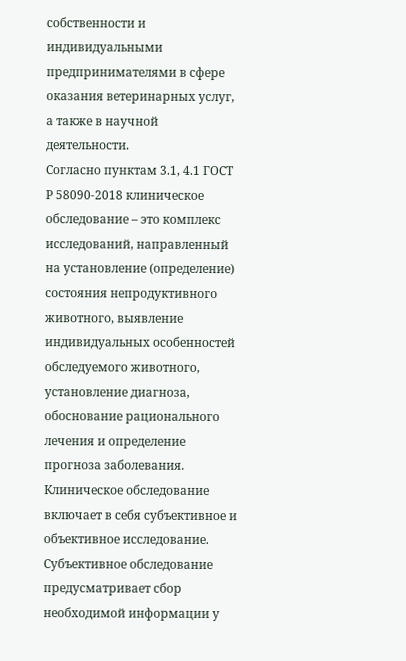собственности и индивидуальными предпринимателями в сфере оказания ветеринарных услуг, а также в научной деятельности.
Согласно пунктам 3.1, 4.1 ГОСТ Р 58090-2018 клиническое обследование – это комплекс исследований, направленный на установление (определение) состояния непродуктивного животного, выявление индивидуальных особенностей обследуемого животного, установление диагноза, обоснование рационального лечения и определение прогноза заболевания.
Клиническое обследование включает в себя субъективное и объективное исследование. Субъективное обследование предусматривает сбор необходимой информации у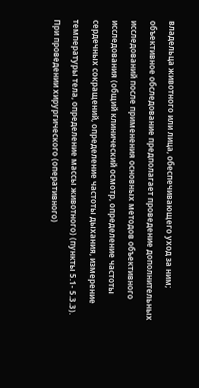владельца животного или лица, обеспечивающего уход за ним; объективное обследование предполагает проведение дополнительных исследований после применения основных методов объективного исследования (общий клинический осмотр, определение частоты сердечных сокращений, определение частоты дыхания, измерение температуры тела, определение массы животного) (пункты 5.1- 5.3.3).
При проведении хирургического (оперативного)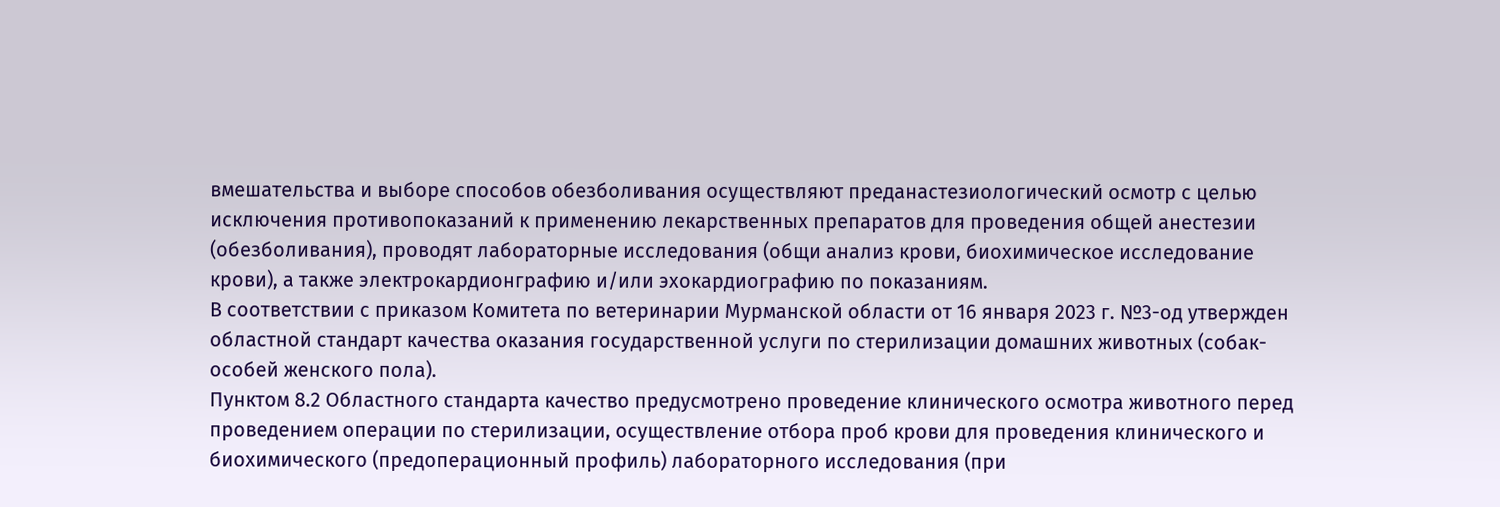вмешательства и выборе способов обезболивания осуществляют преданастезиологический осмотр с целью исключения противопоказаний к применению лекарственных препаратов для проведения общей анестезии (обезболивания), проводят лабораторные исследования (общи анализ крови, биохимическое исследование крови), а также электрокардионграфию и/или эхокардиографию по показаниям.
В соответствии с приказом Комитета по ветеринарии Мурманской области от 16 января 2023 г. №3-од утвержден областной стандарт качества оказания государственной услуги по стерилизации домашних животных (собак-особей женского пола).
Пунктом 8.2 Областного стандарта качество предусмотрено проведение клинического осмотра животного перед проведением операции по стерилизации, осуществление отбора проб крови для проведения клинического и биохимического (предоперационный профиль) лабораторного исследования (при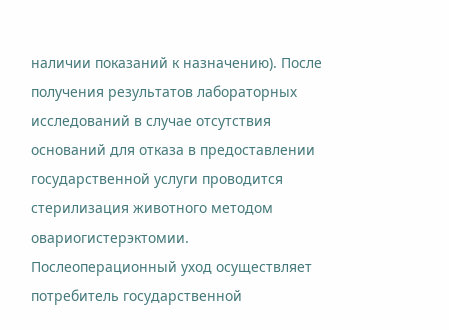наличии показаний к назначению). После получения результатов лабораторных исследований в случае отсутствия оснований для отказа в предоставлении государственной услуги проводится стерилизация животного методом овариогистерэктомии. Послеоперационный уход осуществляет потребитель государственной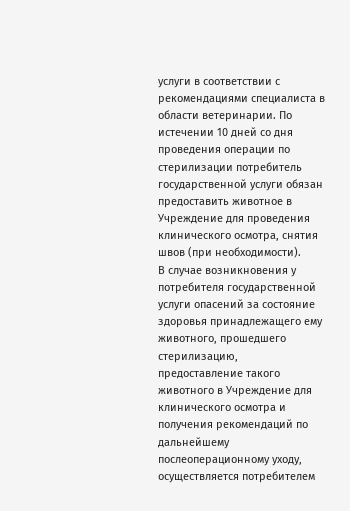услуги в соответствии с рекомендациями специалиста в области ветеринарии. По истечении 10 дней со дня проведения операции по стерилизации потребитель государственной услуги обязан предоставить животное в Учреждение для проведения клинического осмотра, снятия швов (при необходимости).
В случае возникновения у потребителя государственной услуги опасений за состояние здоровья принадлежащего ему животного, прошедшего стерилизацию, предоставление такого животного в Учреждение для клинического осмотра и получения рекомендаций по дальнейшему послеоперационному уходу, осуществляется потребителем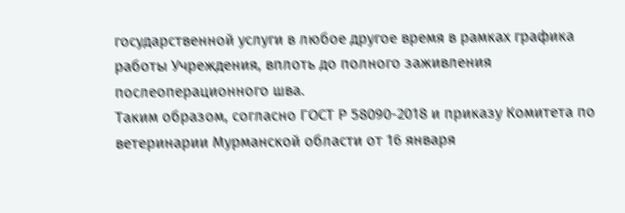государственной услуги в любое другое время в рамках графика работы Учреждения, вплоть до полного заживления послеоперационного шва.
Таким образом, согласно ГОСТ Р 58090-2018 и приказу Комитета по ветеринарии Мурманской области от 16 января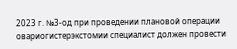2023 г. №3-од при проведении плановой операции овариогистерэкстомии специалист должен провести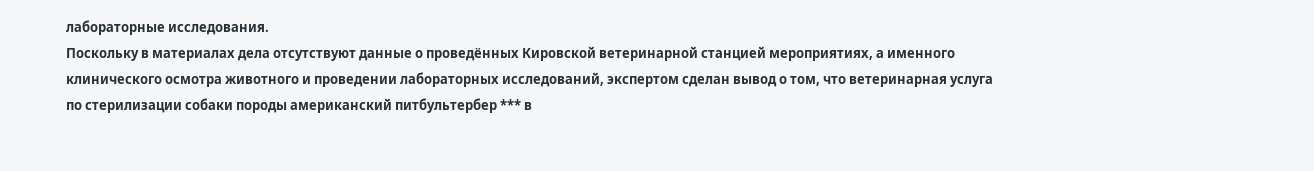лабораторные исследования.
Поскольку в материалах дела отсутствуют данные о проведённых Кировской ветеринарной станцией мероприятиях, а именного клинического осмотра животного и проведении лабораторных исследований, экспертом сделан вывод о том, что ветеринарная услуга по стерилизации собаки породы американский питбультербер *** в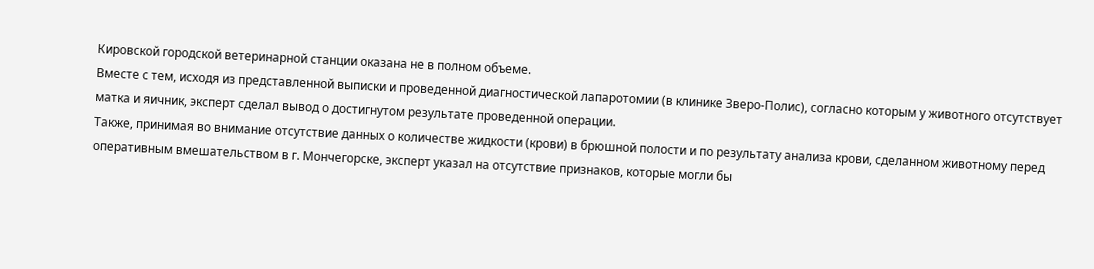Кировской городской ветеринарной станции оказана не в полном объеме.
Вместе с тем, исходя из представленной выписки и проведенной диагностической лапаротомии (в клинике Зверо-Полис), согласно которым у животного отсутствует матка и яичник, эксперт сделал вывод о достигнутом результате проведенной операции.
Также, принимая во внимание отсутствие данных о количестве жидкости (крови) в брюшной полости и по результату анализа крови, сделанном животному перед оперативным вмешательством в г. Мончегорске, эксперт указал на отсутствие признаков, которые могли бы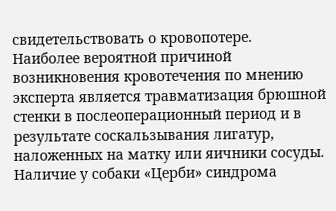свидетельствовать о кровопотере.
Наиболее вероятной причиной возникновения кровотечения по мнению эксперта является травматизация брюшной стенки в послеоперационный период и в результате соскальзывания лигатур, наложенных на матку или яичники сосуды.
Наличие у собаки «Церби» синдрома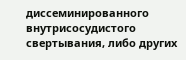диссеминированного внутрисосудистого свертывания, либо других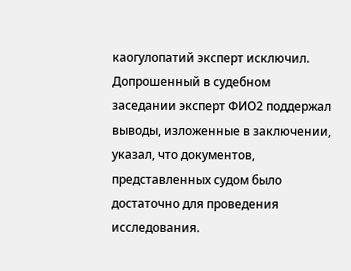каогулопатий эксперт исключил.
Допрошенный в судебном заседании эксперт ФИО2 поддержал выводы, изложенные в заключении, указал, что документов, представленных судом было достаточно для проведения исследования.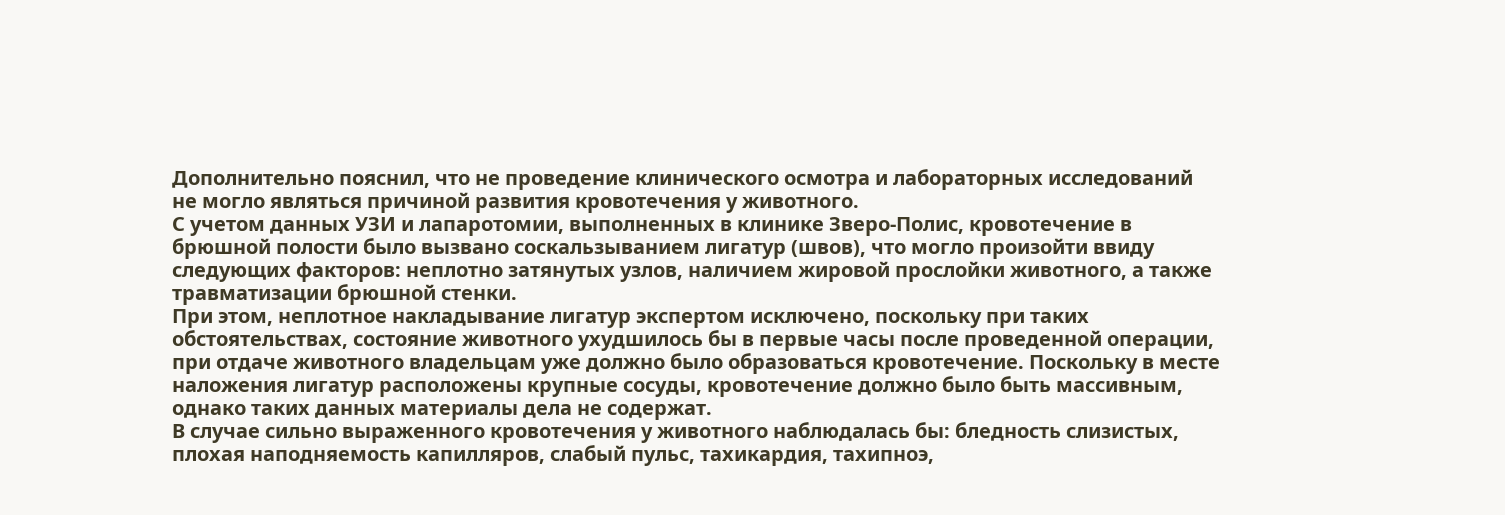Дополнительно пояснил, что не проведение клинического осмотра и лабораторных исследований не могло являться причиной развития кровотечения у животного.
С учетом данных УЗИ и лапаротомии, выполненных в клинике Зверо-Полис, кровотечение в брюшной полости было вызвано соскальзыванием лигатур (швов), что могло произойти ввиду следующих факторов: неплотно затянутых узлов, наличием жировой прослойки животного, а также травматизации брюшной стенки.
При этом, неплотное накладывание лигатур экспертом исключено, поскольку при таких обстоятельствах, состояние животного ухудшилось бы в первые часы после проведенной операции, при отдаче животного владельцам уже должно было образоваться кровотечение. Поскольку в месте наложения лигатур расположены крупные сосуды, кровотечение должно было быть массивным, однако таких данных материалы дела не содержат.
В случае сильно выраженного кровотечения у животного наблюдалась бы: бледность слизистых, плохая наподняемость капилляров, слабый пульс, тахикардия, тахипноэ,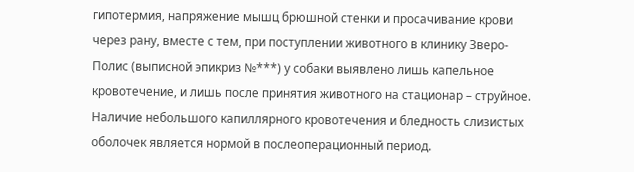гипотермия, напряжение мышц брюшной стенки и просачивание крови через рану, вместе с тем, при поступлении животного в клинику Зверо-Полис (выписной эпикриз №***) у собаки выявлено лишь капельное кровотечение, и лишь после принятия животного на стационар – струйное. Наличие небольшого капиллярного кровотечения и бледность слизистых оболочек является нормой в послеоперационный период.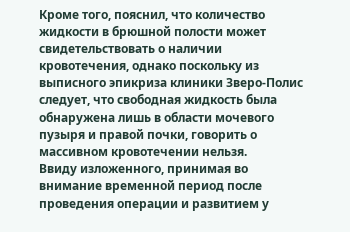Кроме того, пояснил, что количество жидкости в брюшной полости может свидетельствовать о наличии кровотечения, однако поскольку из выписного эпикриза клиники Зверо-Полис следует, что свободная жидкость была обнаружена лишь в области мочевого пузыря и правой почки, говорить о массивном кровотечении нельзя.
Ввиду изложенного, принимая во внимание временной период после проведения операции и развитием у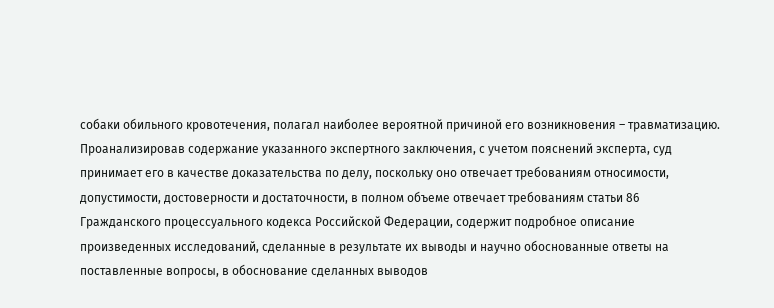собаки обильного кровотечения, полагал наиболее вероятной причиной его возникновения – травматизацию.
Проанализировав содержание указанного экспертного заключения, с учетом пояснений эксперта, суд принимает его в качестве доказательства по делу, поскольку оно отвечает требованиям относимости, допустимости, достоверности и достаточности, в полном объеме отвечает требованиям статьи 86 Гражданского процессуального кодекса Российской Федерации, содержит подробное описание произведенных исследований, сделанные в результате их выводы и научно обоснованные ответы на поставленные вопросы, в обоснование сделанных выводов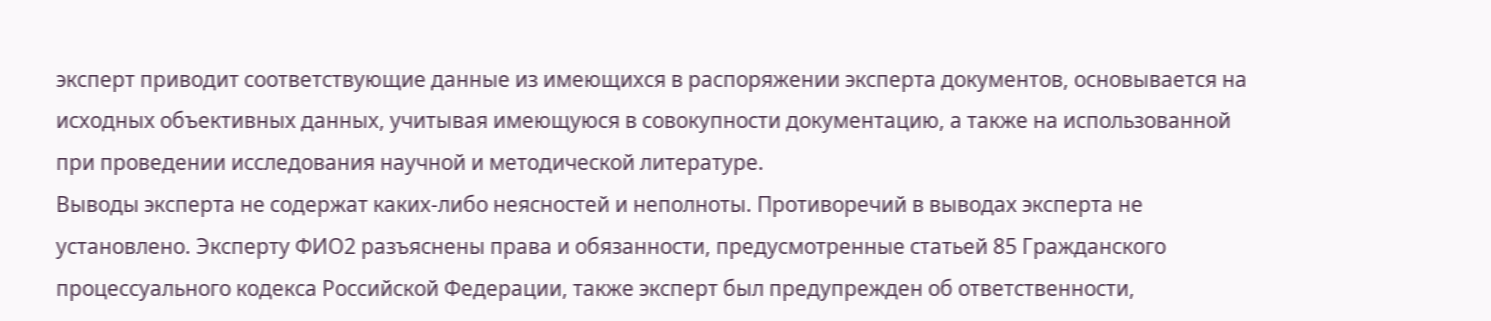эксперт приводит соответствующие данные из имеющихся в распоряжении эксперта документов, основывается на исходных объективных данных, учитывая имеющуюся в совокупности документацию, а также на использованной при проведении исследования научной и методической литературе.
Выводы эксперта не содержат каких-либо неясностей и неполноты. Противоречий в выводах эксперта не установлено. Эксперту ФИО2 разъяснены права и обязанности, предусмотренные статьей 85 Гражданского процессуального кодекса Российской Федерации, также эксперт был предупрежден об ответственности,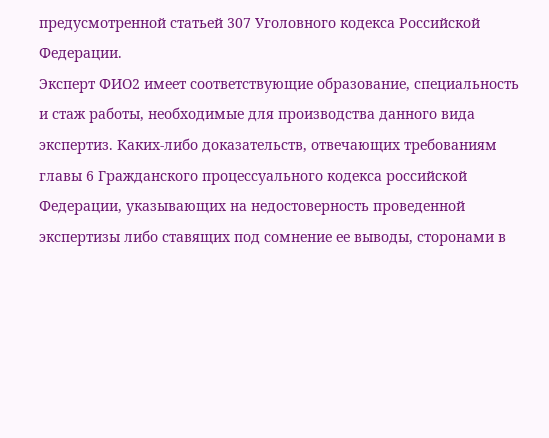предусмотренной статьей 307 Уголовного кодекса Российской Федерации.
Эксперт ФИО2 имеет соответствующие образование, специальность и стаж работы, необходимые для производства данного вида экспертиз. Каких-либо доказательств, отвечающих требованиям главы 6 Гражданского процессуального кодекса российской Федерации, указывающих на недостоверность проведенной экспертизы либо ставящих под сомнение ее выводы, сторонами в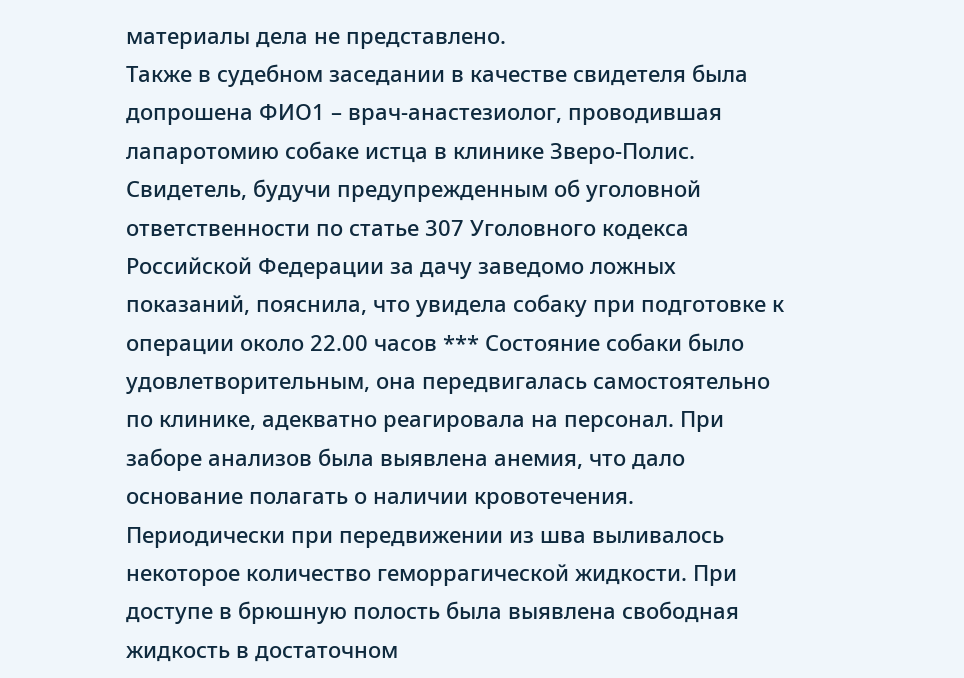материалы дела не представлено.
Также в судебном заседании в качестве свидетеля была допрошена ФИО1 – врач-анастезиолог, проводившая лапаротомию собаке истца в клинике Зверо-Полис.
Свидетель, будучи предупрежденным об уголовной ответственности по статье 307 Уголовного кодекса Российской Федерации за дачу заведомо ложных показаний, пояснила, что увидела собаку при подготовке к операции около 22.00 часов *** Состояние собаки было удовлетворительным, она передвигалась самостоятельно по клинике, адекватно реагировала на персонал. При заборе анализов была выявлена анемия, что дало основание полагать о наличии кровотечения. Периодически при передвижении из шва выливалось некоторое количество геморрагической жидкости. При доступе в брюшную полость была выявлена свободная жидкость в достаточном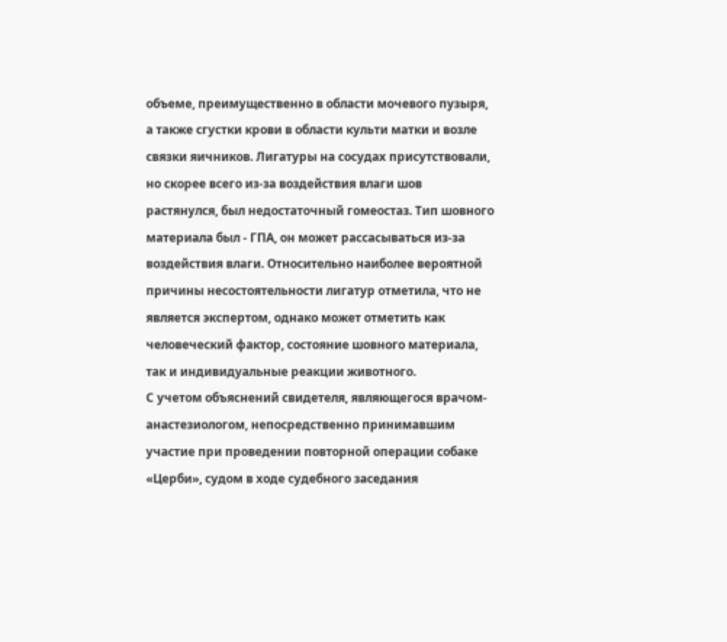объеме, преимущественно в области мочевого пузыря, а также сгустки крови в области культи матки и возле связки яичников. Лигатуры на сосудах присутствовали, но скорее всего из-за воздействия влаги шов растянулся, был недостаточный гомеостаз. Тип шовного материала был - ГПА, он может рассасываться из-за воздействия влаги. Относительно наиболее вероятной причины несостоятельности лигатур отметила, что не является экспертом, однако может отметить как человеческий фактор, состояние шовного материала, так и индивидуальные реакции животного.
С учетом объяснений свидетеля, являющегося врачом-анастезиологом, непосредственно принимавшим участие при проведении повторной операции собаке «Церби», судом в ходе судебного заседания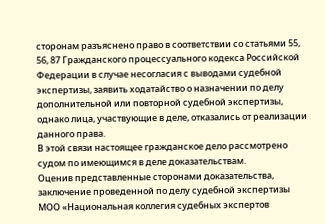сторонам разъяснено право в соответствии со статьями 55, 56, 87 Гражданского процессуального кодекса Российской Федерации в случае несогласия с выводами судебной экспертизы, заявить ходатайство о назначении по делу дополнительной или повторной судебной экспертизы, однако лица, участвующие в деле, отказались от реализации данного права.
В этой связи настоящее гражданское дело рассмотрено судом по имеющимся в деле доказательствам.
Оценив представленные сторонами доказательства, заключение проведенной по делу судебной экспертизы МОО «Национальная коллегия судебных экспертов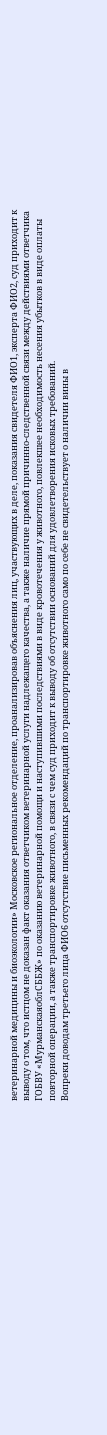ветеринарной медицины и биоэкологии» Московское региональное отделение, проанализировав объяснения лиц, участвующих в деле, показания свидетеля ФИО1, эксперта ФИО2, суд приходит к выводу о том, что истцом не доказан факт оказания ответчиком ветеринарной услуги надлежащего качества, а также наличие прямой причинно-следственной связи между действиями ответчика ГОБВУ «МурманскаяоблСББЖ» по оказанию ветеринарной помощи и наступившими последствиями в виде кровотечения у животного, повлекшее необходимость несения убытков в виде оплаты повторной операции, а также транспортировке животного, в связи с чем суд приходит к выводу об отсутствии оснований для удовлетворения исковых требований.
Вопреки доводам третьего лица ФИО6 отсутствие письменных рекомендаций по транспортировке животного само по себе не свидетельствует о наличии вины в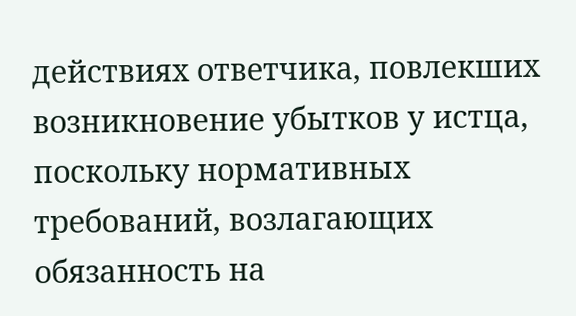действиях ответчика, повлекших возникновение убытков у истца, поскольку нормативных требований, возлагающих обязанность на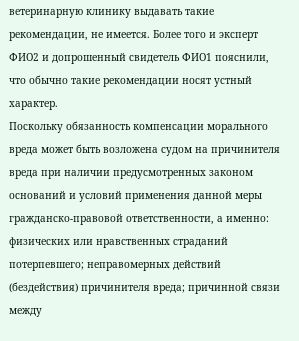ветеринарную клинику выдавать такие рекомендации, не имеется. Более того и эксперт ФИО2 и допрошенный свидетель ФИО1 пояснили, что обычно такие рекомендации носят устный характер.
Поскольку обязанность компенсации морального вреда может быть возложена судом на причинителя вреда при наличии предусмотренных законом оснований и условий применения данной меры гражданско-правовой ответственности, а именно: физических или нравственных страданий потерпевшего; неправомерных действий (бездействия) причинителя вреда; причинной связи между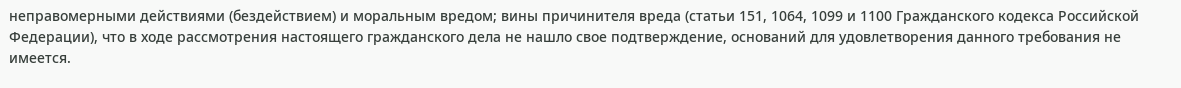неправомерными действиями (бездействием) и моральным вредом; вины причинителя вреда (статьи 151, 1064, 1099 и 1100 Гражданского кодекса Российской Федерации), что в ходе рассмотрения настоящего гражданского дела не нашло свое подтверждение, оснований для удовлетворения данного требования не имеется.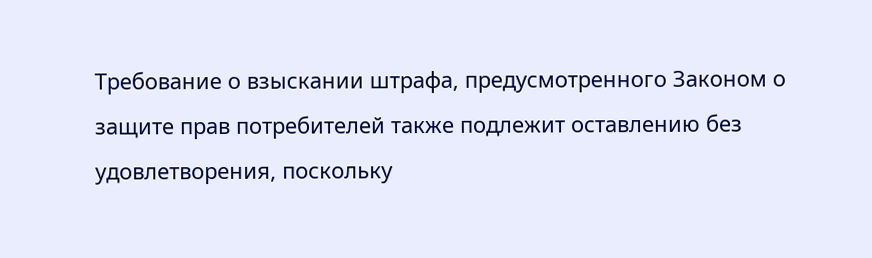Требование о взыскании штрафа, предусмотренного Законом о защите прав потребителей также подлежит оставлению без удовлетворения, поскольку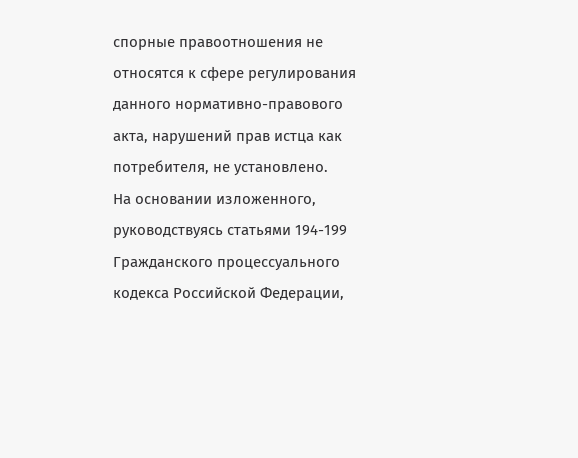спорные правоотношения не относятся к сфере регулирования данного нормативно-правового акта, нарушений прав истца как потребителя, не установлено.
На основании изложенного, руководствуясь статьями 194-199 Гражданского процессуального кодекса Российской Федерации,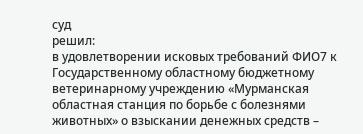суд
решил:
в удовлетворении исковых требований ФИО7 к Государственному областному бюджетному ветеринарному учреждению «Мурманская областная станция по борьбе с болезнями животных» о взыскании денежных средств –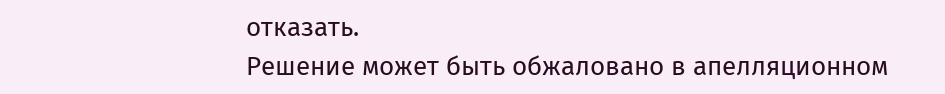отказать.
Решение может быть обжаловано в апелляционном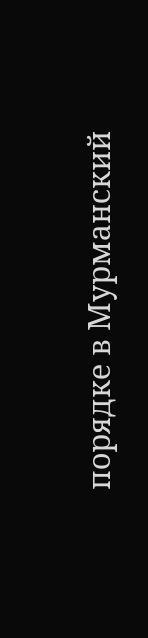порядке в Мурманский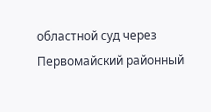областной суд через Первомайский районный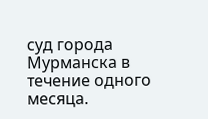суд города Мурманска в течение одного месяца.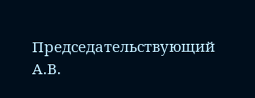Председательствующий А.В.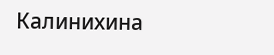Калинихина